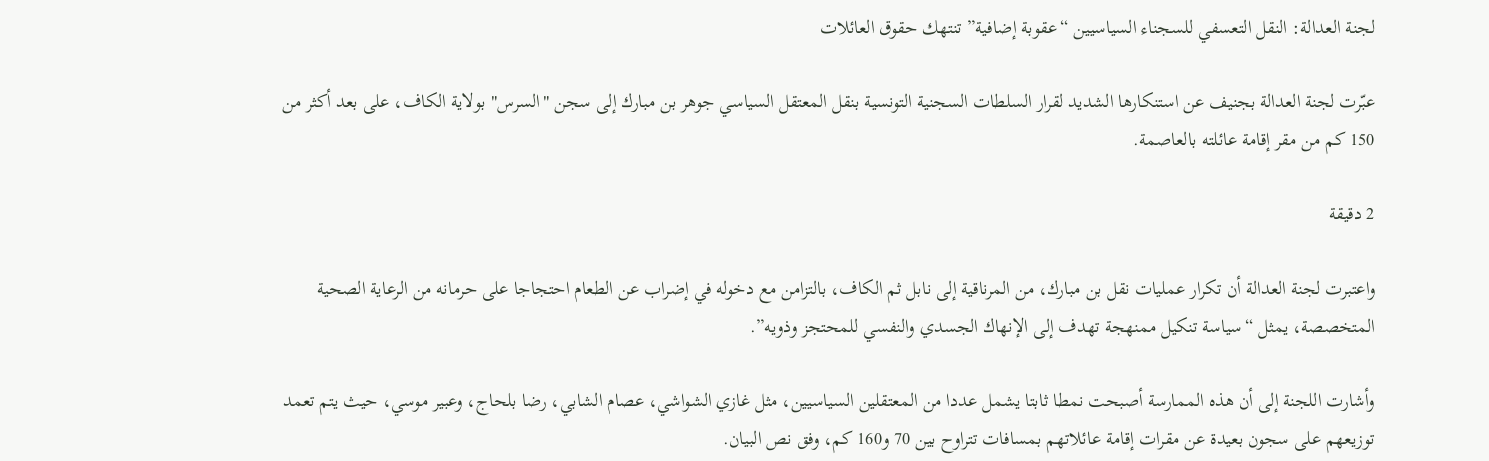لجنة العدالة: النقل التعسفي للسجناء السياسيين “عقوبة إضافية” تنتهك حقوق العائلات

عبّرت لجنة العدالة بجنيف عن استنكارها الشديد لقرار السلطات السجنية التونسية بنقل المعتقل السياسي جوهر بن مبارك إلى سجن "السرس" بولاية الكاف، على بعد أكثر من 150 كم من مقر إقامة عائلته بالعاصمة.

2 دقيقة

واعتبرت لجنة العدالة أن تكرار عمليات نقل بن مبارك، من المرناقية إلى نابل ثم الكاف، بالتزامن مع دخوله في إضراب عن الطعام احتجاجا على حرمانه من الرعاية الصحية المتخصصة، يمثل “سياسة تنكيل ممنهجة تهدف إلى الإنهاك الجسدي والنفسي للمحتجز وذويه”.

وأشارت اللجنة إلى أن هذه الممارسة أصبحت نمطا ثابتا يشمل عددا من المعتقلين السياسيين، مثل غازي الشواشي، عصام الشابي، رضا بلحاج، وعبير موسي، حيث يتم تعمد توزيعهم على سجون بعيدة عن مقرات إقامة عائلاتهم بمسافات تتراوح بين 70 و160 كم، وفق نص البيان.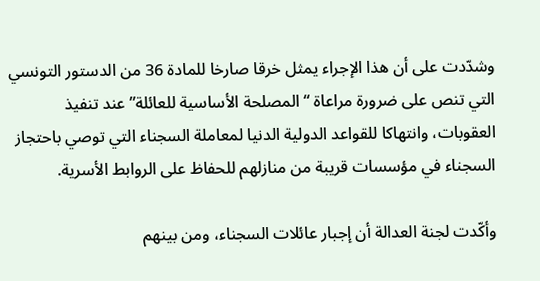وشدّدت على أن هذا الإجراء يمثل خرقا صارخا للمادة 36 من الدستور التونسي التي تنص على ضرورة مراعاة “المصلحة الأساسية للعائلة” عند تنفيذ العقوبات، وانتهاكا للقواعد الدولية الدنيا لمعاملة السجناء التي توصي باحتجاز السجناء في مؤسسات قريبة من منازلهم للحفاظ على الروابط الأسرية.

وأكّدت لجنة العدالة أن إجبار عائلات السجناء، ومن بينهم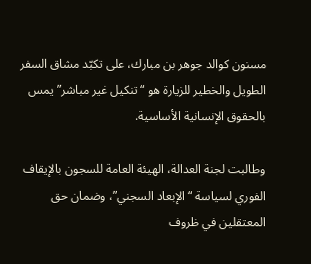مسنون كوالد جوهر بن مبارك، على تكبّد مشاق السفر الطويل والخطير للزيارة هو “تنكيل غير مباشر” يمس بالحقوق الإنسانية الأساسية.

وطالبت لجنة العدالة، الهيئة العامة للسجون بالإيقاف الفوري لسياسة “الإبعاد السجني”، وضمان حق المعتقلين في ظروف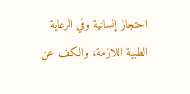احتجاز إنسانية وفي الرعاية الطبية اللازمة، والكف عن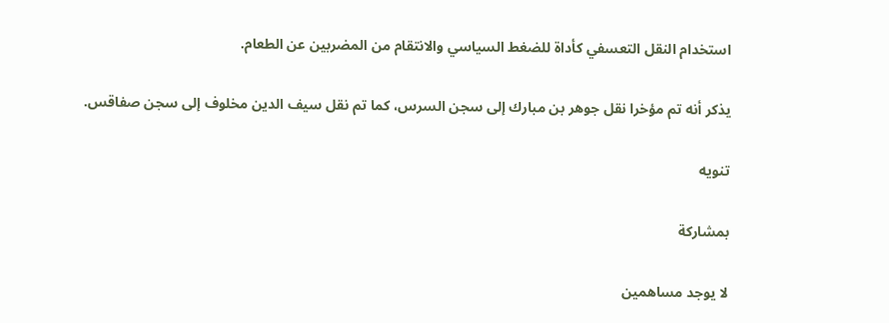استخدام النقل التعسفي كأداة للضغط السياسي والانتقام من المضربين عن الطعام.

يذكر أنه تم مؤخرا نقل جوهر بن مبارك إلى سجن السرس، كما تم نقل سيف الدين مخلوف إلى سجن صفاقس.

تنويه

بمشاركة

لا يوجد مساهمين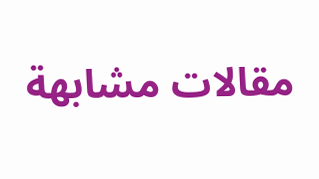مقالات مشابهة